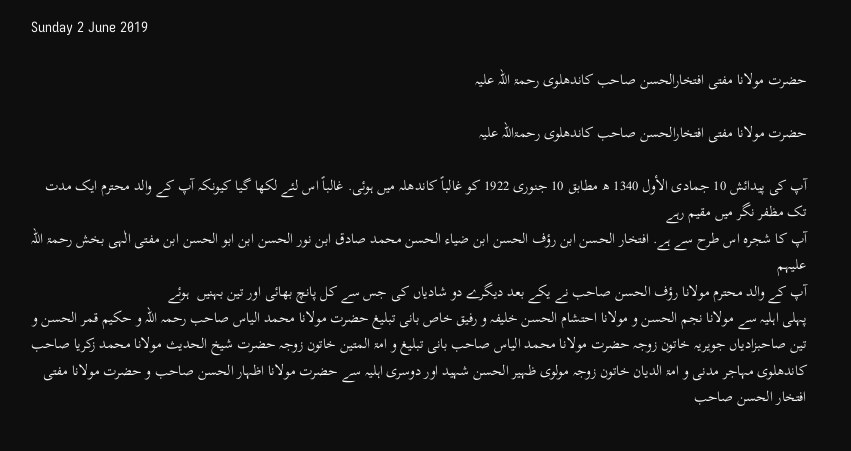Sunday 2 June 2019

حضرت مولانا مفتی افتخارالحسن صاحب کاندھلوی رحمۃ اللہ علیہ

حضرت مولانا مفتی افتخارالحسن صاحب کاندھلوی رحمۃاللہ علیہ

آپ کی پیدائش 10 جمادی الأول 1340 ھ مطابق 10 جنوری 1922 کو غالباً کاندھلہ میں ہوئی. غالباً اس لئے لکھا گیا کیونکہ آپ کے والد محترم ایک مدت تک مظفر نگر میں مقیم رہے
آپ کا شجرہ اس طرح سے ہے. افتخار الحسن ابن رؤف الحسن ابن ضیاء الحسن محمد صادق ابن نور الحسن ابن ابو الحسن ابن مفتی الٰہی بخش رحمۃ اللہ علیہم
آپ کے والد محترم مولانا رؤف الحسن صاحب نے یکے بعد دیگرے دو شادیاں کی جس سے کل پانچ بھائی اور تین بہنیں  ہوئے
پہلی اہلیہ سے مولانا نجم الحسن و مولانا احتشام الحسن خلیفہ و رفیق خاص بانی تبلیغ حضرت مولانا محمد الیاس صاحب رحمہ اللہ و حکیم قمر الحسن و تین صاحبزادیاں جویریہ خاتون زوجہ حضرت مولانا محمد الیاس صاحب بانی تبلیغ و امۃ المتین خاتون زوجہ حضرت شیخ الحدیث مولانا محمد زکریا صاحب کاندھلوی مہاجر مدنی و امۃ الدیان خاتون زوجہ مولوی ظہیر الحسن شہید اور دوسری اہلیہ سے حضرت مولانا اظہار الحسن صاحب و حضرت مولانا مفتی افتخار الحسن صاحب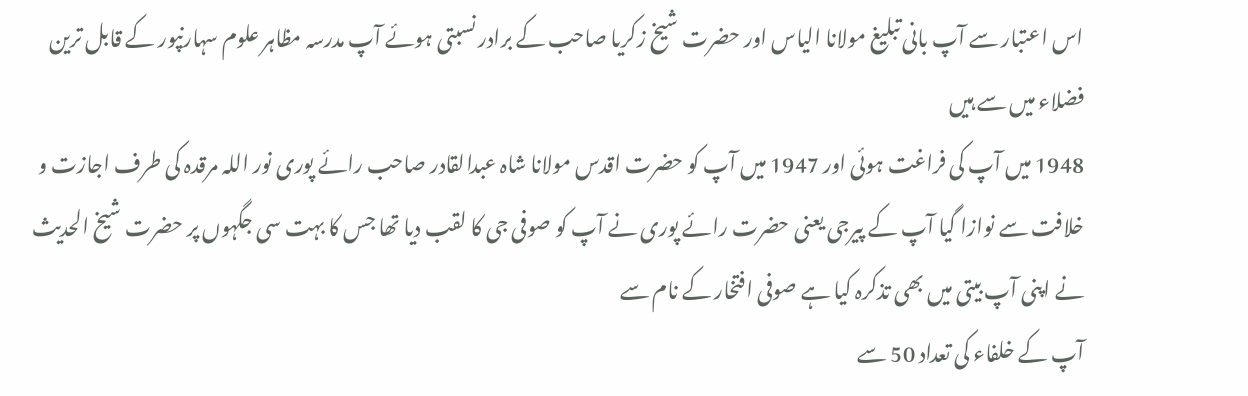اس اعتبار سے آپ بانی تبلیغ مولانا الیاس اور حضرت شیخ زکریا صاحب کے برادر نسبتی ہوئے آپ مدرسہ مظاہر علوم سہارنپور کے قابل ترین فضلاء میں سے ہیں
1948 میں آپ کی فراغت ہوئی اور 1947 میں آپ کو حضرت اقدس مولانا شاہ عبدالقادر صاحب رائے پوری نور اللہ مرقدہ کی طرف اجازت و خلافت سے نوازا گیا آپ کے پیرجی یعنی حضرت رائے پوری نے آپ کو صوفی جی کا لقب دیا تھا جس کا بہت سی جگہوں پر حضرت شیخ الحدیث نے اپنی آپ بیتی میں بھی تذکرہ کیا ہے صوفی افتخار کے نام سے
آپ کے خلفاء کی تعداد 50 سے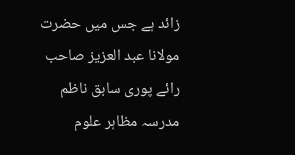زائد ہے جس میں حضرت مولانا عبد العزیز صاحب رائے پوری سابق ناظم مدرسہ مظاہر علوم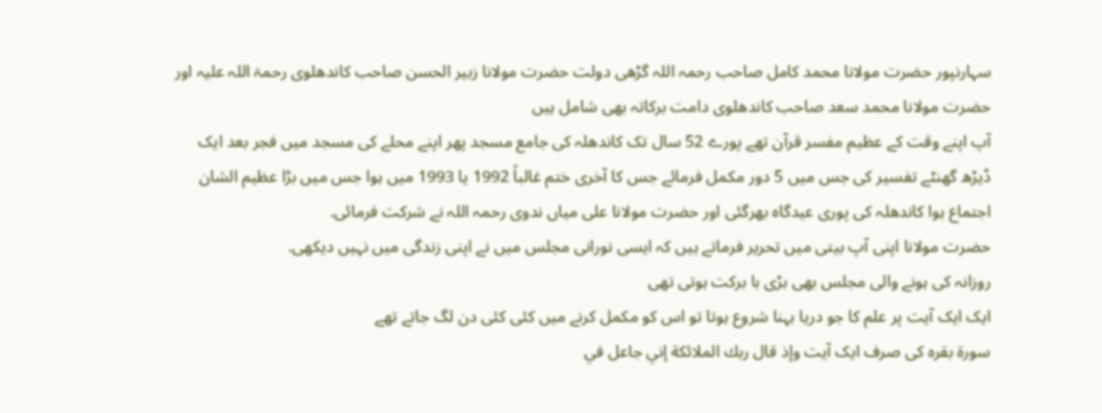سہارنپور حضرت مولانا محمد کامل صاحب رحمہ اللہ گڑھی دولت حضرت مولانا زبیر الحسن صاحب کاندھلوی رحمۃ اللہ علیہ اور حضرت مولانا محمد سعد صاحب کاندھلوی دامت برکاتہ بھی شامل ہیں
آپ اپنے وقت کے عظیم مفسر قرآن تھے پورے 52 سال تک کاندھلہ کی جامع مسجد پھر اپنے محلے کی مسجد میں فجر بعد ایک ڈیڑھ گھنٹے تفسیر کی جس میں 5 دور مکمل فرمائے جس کا آخری ختم غالباً 1992 یا 1993 میں ہوا جس میں بڑا عظیم الشان اجتماع ہوا کاندھلہ کی پوری عیدگاہ بھرگئی اور حضرت مولانا علی میاں ندوی رحمہ اللہ نے شرکت فرمائی.
حضرت مولانا اپنی آپ بیتی میں تحریر فرماتے ہیں کہ ایسی نورانی مجلس میں نے اپنی زندگی میں نہیں دیکھی.
روزانہ کی ہونے والی مجلس بھی بڑی با برکت ہوتی تھی
ایک ایک آیت پر علم کا جو دریا بہنا شروع ہوتا تو اس کو مکمل کرنے میں کئی کئی دن لگ جاتے تھے
سورۃ بقرہ کی صرف ایک آیت وإذ قال ربك الملائكة إني جاعل في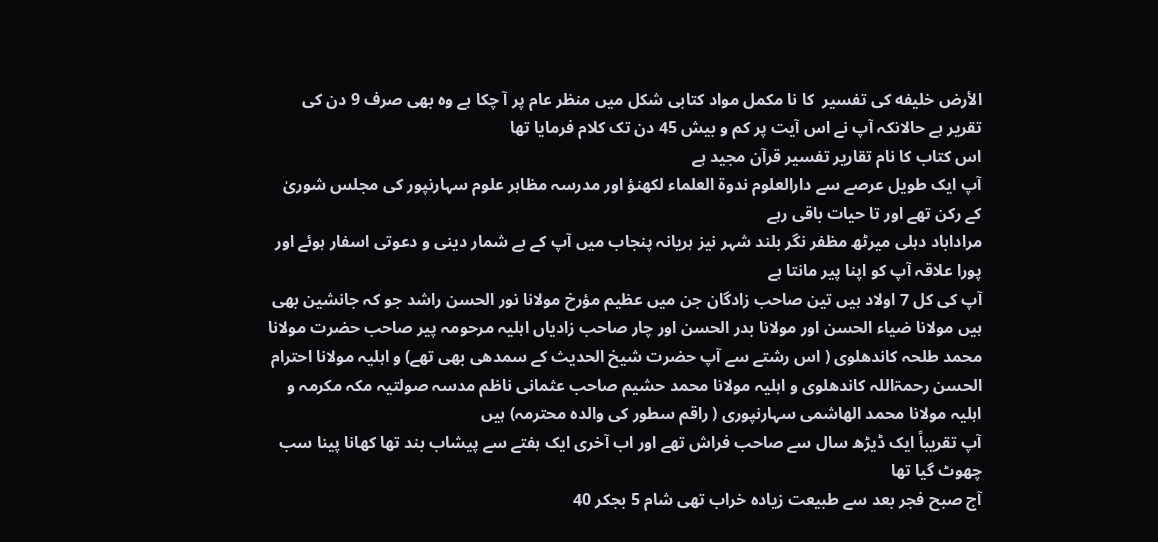الأرض خليفه کی تفسیر  کا نا مکمل مواد کتابی شکل میں منظر عام پر آ چکا ہے وہ بھی صرف 9 دن کی تقریر ہے حالانکہ آپ نے اس آیت پر کم و بیش 45 دن تک کلام فرمایا تھا
اس کتاب کا نام تقاریر تفسیر قرآن مجید ہے
آپ ایک طویل عرصے سے دارالعلوم ندوۃ العلماء لکھنؤ اور مدرسہ مظاہر علوم سہارنپور کی مجلس شوریٰ کے رکن تھے اور تا حیات باقی رہے
مراداباد دہلی میرٹھ مظفر نگر بلند شہر نیز ہریانہ پنجاب میں آپ کے بے شمار دینی و دعوتی اسفار ہوئے اور پورا علاقہ آپ کو اپنا پیر مانتا ہے
آپ کی کل 7 اولاد ہیں تین صاحب زادگان جن میں عظیم مؤرخ مولانا نور الحسن راشد جو کہ جانشین بھی ہیں مولانا ضیاء الحسن اور مولانا بدر الحسن اور چار صاحب زادیاں اہلیہ مرحومہ پیر صاحب حضرت مولانا محمد طلحہ کاندھلوی ( اس رشتے سے آپ حضرت شیخ الحدیث کے سمدھی بھی تھے) و اہلیہ مولانا احترام الحسن رحمۃاللہ کاندھلوی و اہلیہ مولانا محمد حشیم صاحب عثمانی ناظم مدسہ صولتیہ مکہ مکرمہ و اہلیہ مولانا محمد الھاشمی سہارنپوری ( راقم سطور کی والدہ محترمہ) ہیں
آپ تقریباً ایک ڈیڑھ سال سے صاحب فراش تھے اور اب آخری ایک ہفتے سے پیشاب بند تھا کھانا پینا سب چھوٹ گیا تھا
آج صبح فجر بعد سے طبیعت زیادہ خراب تھی شام 5 بجکر 40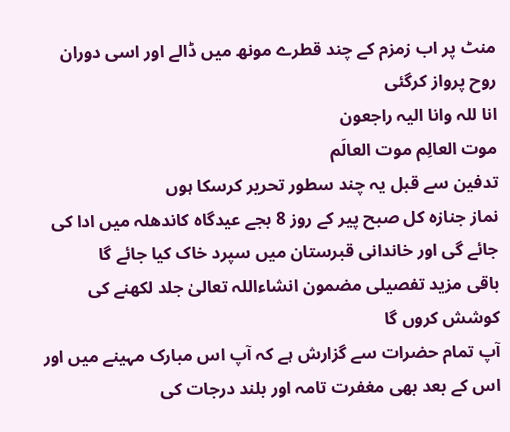منٹ پر اب زمزم کے چند قطرے مونھ میں ڈالے اور اسی دوران روح پرواز کرگئی
انا للہ وانا الیہ راجعون
موت العالِم موت العالَم
تدفین سے قبل یہ چند سطور تحریر کرسکا ہوں
نماز جنازہ کل صبح پیر کے روز 8 بجے عیدگاہ کاندھلہ میں ادا کی جائے گی اور خاندانی قبرستان میں سپرد خاک کیا جائے گا
باقی مزید تفصیلی مضمون انشاءاللہ تعالیٰ جلد لکھنے کی کوشش کروں گا
آپ تمام حضرات سے گزارش ہے کہ آپ اس مبارک مہینے میں اور اس کے بعد بھی مغفرت تامہ اور بلند درجات کی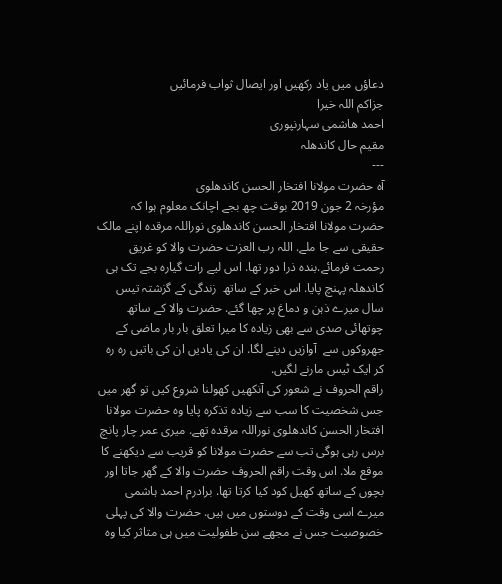دعاؤں میں یاد رکھیں اور ایصال ثواب فرمائیں
جزاکم اللہ خیرا
احمد ھاشمی سہارنپوری
مقیم حال کاندھلہ
---
آہ حضرت مولانا افتخار الحسن کاندھلوی
مؤرخہ 2 جون 2019 بوقت چھ بجے اچانک معلوم ہوا کہ حضرت مولانا افتخار الحسن کاندھلوی نوراللہ مرقدہ اپنے مالک حقیقی سے جا ملے. اللہ رب العزت حضرت والا کو غریق رحمت فرمائے.بندہ ذرا دور تھا. اس لیے رات گیارہ بجے تک ہی کاندھلہ پہنچ پایا. اس خبر کے ساتھ  زندگی کے گزشتہ تیس سال میرے ذہن و دماغ پر چھا گئے. حضرت والا کے ساتھ چوتھائی صدی سے بھی زیادہ کا میرا تعلق بار بار ماضی کے جھروکوں سے  آوازیں دینے لگا. ان کی یادیں ان کی باتیں رہ رہ کر ایک ٹیس مارنے لگیں.
راقم الحروف نے شعور کی آنکھیں کھولنا شروع کیں تو گھر میں جس شخصیت کا سب سے زیادہ تذکرہ پایا وہ حضرت مولانا افتخار الحسن کاندھلوی نوراللہ مرقدہ تھے. میری عمر چار پانچ برس رہی ہوگی تب سے حضرت مولانا کو قریب سے دیکھنے کا موقع ملا. اس وقت راقم الحروف حضرت والا کے گھر جاتا اور بچوں کے ساتھ کھیل کود کیا کرتا تھا. برادرم احمد ہاشمی میرے اسی وقت کے دوستوں میں ہیں. حضرت والا کی پہلی خصوصیت جس نے مجھے سن طفولیت میں ہی متاثر کیا وہ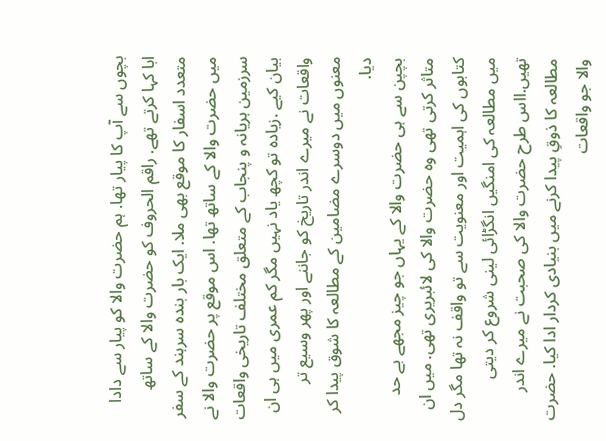بچوں سے آپ کا پیار تھا. ہم حضرت والا کو پیار سے دادا  ابا کہا کرتے تھے. راقم الحروف کو حضرت والا کے ساتھ متعدد اسفار کا موقع بھی ملا. ایک بار بندہ سرہند کے سفر میں حضرت والا کے ساتھ تھا. اس موقع پر حضرت والا نے سرزمین ہریانہ و پنجاب کے متعلق مختلف تاریخی واقعات بیان کیے .زیادہ تو کچھ یاد نہیں مگر کم عمری میں ہی ان واقعات نے میرے اندر تاریخ کو جاننے اور پھر وسیع تر معنوں میں دوسرے مضامین کے مطالعہ کا شوق پیدا کر دیا.
بچپن سے ہی حضرت والا کے یہاں جو چیز مجھے بے حد متاثر کرتی تھی وہ حضرت والا کی لائبریری تھی. میں ان کتابوں کی اہمیت اور معنویت سے تو واقف نہ تھا مگر دل میں مطالعہ کی امنگیں انگڑائی لینی شروع کر دیتی تھیں.ااس طرح حضرت والا کی صحبت نے میرے اندر مطالعہ کا ذوقِ پیدا کرنے میں بنیادی کردار ادا کیا. حضرت والا جو واقعات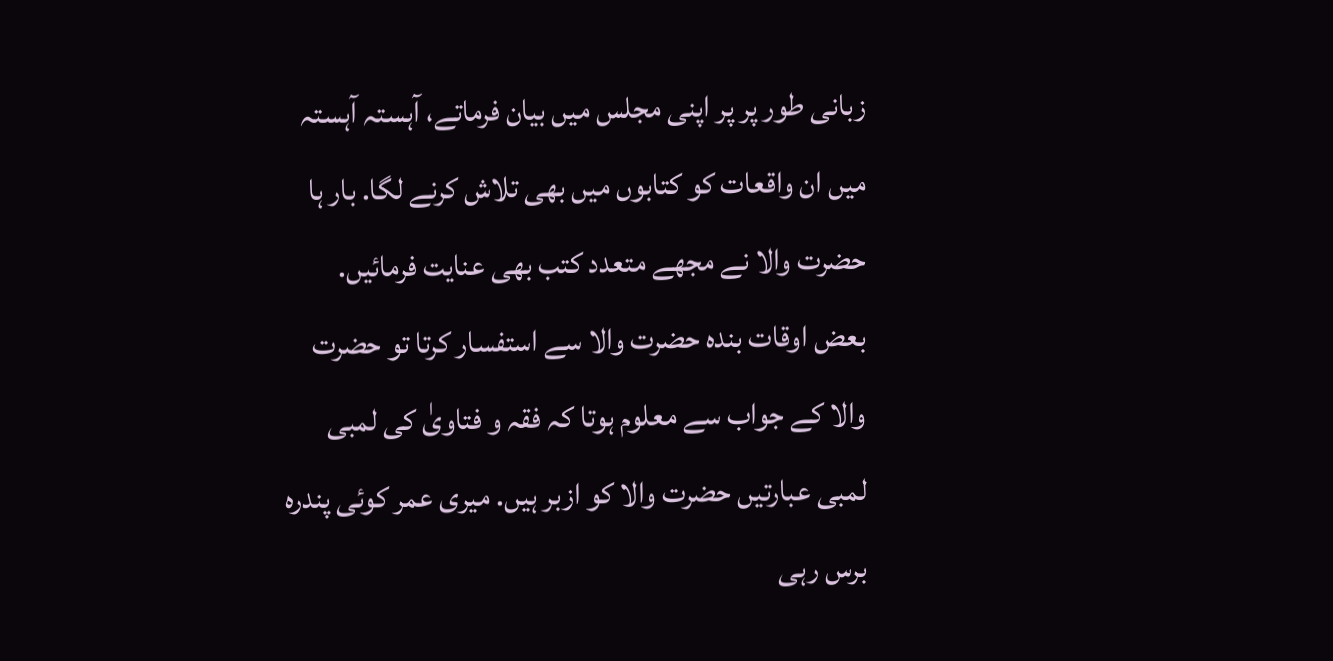زبانی طور پر پر اپنی مجلس میں بیان فرماتے، آہستہ آہستہ میں ان واقعات کو کتابوں میں بھی تلاش کرنے لگا. بار ہا حضرت والا نے مجھے متعدد کتب بھی عنایت فرمائیں.
بعض اوقات بندہ حضرت والا سے استفسار کرتا تو حضرت والا کے جواب سے معلوم ہوتا کہ فقہ و فتاویٰ کی لمبی لمبی عبارتیں حضرت والا کو ازبر ہیں. میری عمر کوئی پندرہ برس رہی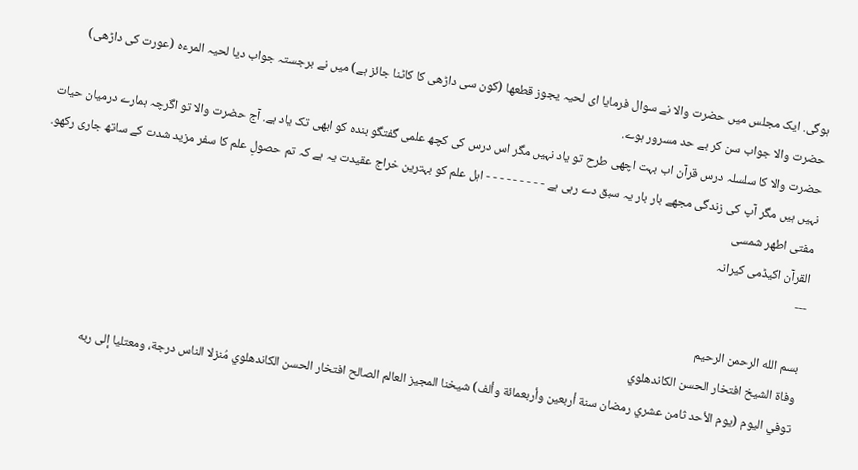ہوگی. ایک مجلس میں حضرت والا نے سوال فرمایا ای لحیہ یجوز قطعھا (کون سی داڑھی کا کاٹنا جائز ہے) میں نے برجستہ جواب دیا لحیہ المرءہ (عورت کی داڑھی) حضرت والا جواب سن کر بے حد مسرور ہوے.
حضرت والا کا سلسلہ درس قرآن اب بہت اچھی طرح تو یاد نہیں مگر اس درس کی کچھ علمی گفتگو بندہ کو ابھی تک یاد ہے. آج حضرت والا تو اگرچہ ہمارے درمیان حیات نہیں ہیں مگر آپ کی زندگی مجھے بار بار یہ سبق دے رہی ہے - - - - - - - - - اہل علم کو بہترین خراج عقیدت یہ ہے کہ تم حصولِ علم کا سفر مزید شدت کے ساتھ جاری رکھو.
مفتی اطھر شمسی
القرآن اکیڈمی کیرانہ
---

بسم الله الرحمن الرحيم
وفاة الشيخ افتخار الحسن الكاندهلوي
توفي اليوم (يوم الأحد ثامن عشري رمضان سنة أربعين وأربعمائة وألف) شيخنا المجيز العالم الصالح افتخار الحسن الكاندهلوي مُنزلا الناس درجة، ومعتليا إلى ربه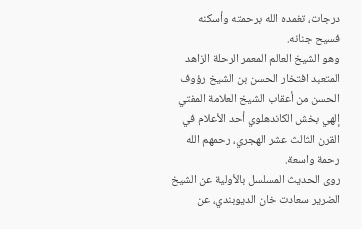درجات، تغمده الله برحمته وأسكنه فسيح جنانه.
وهو الشيخ العالم المعمر الرحلة الزاهد المتعبد افتخار الحسن بن الشيخ رؤوف الحسن من أعقاب الشيخ العلامة المفتي إلهي بخش الكاندهلوي أحد الأعلام في القرن الثالث عشر الهجري، رحمهم الله رحمة واسعة.
روى الحديث المسلسل بالأولية عن الشيخ الضرير سعادت خان الديوبندي، عن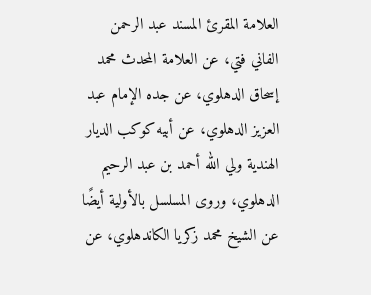العلامة المقرئ المسند عبد الرحمن الفاني فتي، عن العلامة المحدث محمد إسحاق الدهلوي، عن جده الإمام عبد العزيز الدهلوي، عن أبيه كوكب الديار الهندية ولي الله أحمد بن عبد الرحيم الدهلوي، وروى المسلسل بالأولية أيضًا عن الشيخ محمد زكريا الكاندهلوي، عن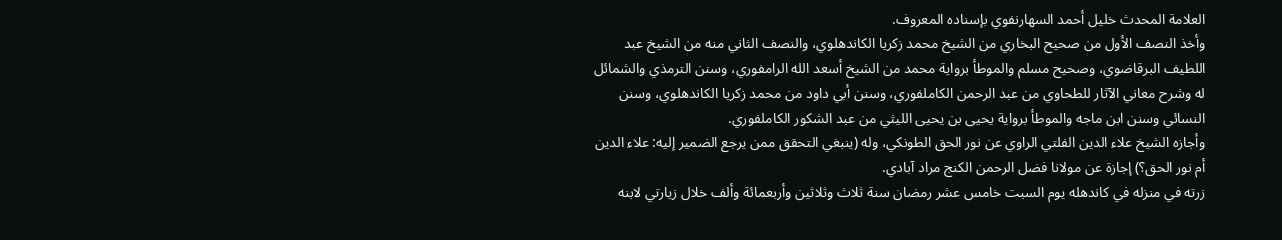العلامة المحدث خليل أحمد السهارنفوي بإسناده المعروف.
وأخذ النصف الأول من صحيح البخاري من الشيخ محمد زكريا الكاندهلوي، والنصف الثاني منه من الشيخ عبد اللطيف البرقاضوي، وصحيح مسلم والموطأ برواية محمد من الشيخ أسعد الله الرامفوري، وسنن الترمذي والشمائل له وشرح معاني الآثار للطحاوي من عبد الرحمن الكاملفوري، وسنن أبي داود من محمد زكريا الكاندهلوي، وسنن النسائي وسنن ابن ماجه والموطأ برواية يحيى بن يحيى الليثي من عبد الشكور الكاملفوري.
وأجازه الشيخ علاء الدين الفلتي الراوي عن نور الحق الطونكي، وله (ينبغي التحقق ممن يرجع الضمير إليه: علاء الدين أم نور الحق؟) إجازة عن مولانا فضل الرحمن الكنج مراد آبادي.
زرته في منزله في كاندهله يوم السبت خامس عشر رمضان سنة ثلاث وثلاثين وأربعمائة وألف خلال زيارتي لابنه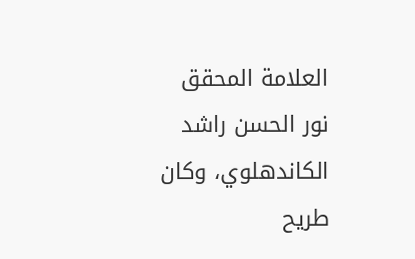العلامة المحقق نور الحسن راشد الكاندهلوي، وكان طريح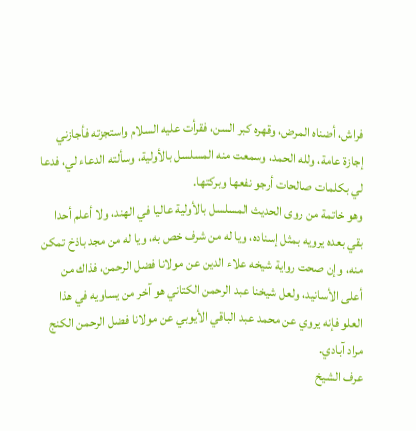فراش، أضناه المرض، وقهره كبر السن، فقرأت عليه السلام واستجزته فأجازني إجازة عامة، ولله الحمد، وسمعت منه المسلسل بالأولية، وسألته الدعاء لي، فدعا لي بكلمات صالحات أرجو نفعها وبركتها.
وهو خاتمة من روى الحديث المسلسل بالأولية عاليا في الهند، ولا أعلم أحدا بقي بعده يرويه بمثل إسناده، ويا له من شرف خص به، ويا له من مجد باذخ تمكن منه، وإن صحت رواية شيخه علاء الدين عن مولانا فضل الرحمن، فذاك من أعلى الأسانيد، ولعل شيخنا عبد الرحمن الكتاني هو آخر من يساويه في هذا العلو فإنه يروي عن محمد عبد الباقي الأيوبي عن مولانا فضل الرحمن الكنج مراد آبادي.
عرف الشيخ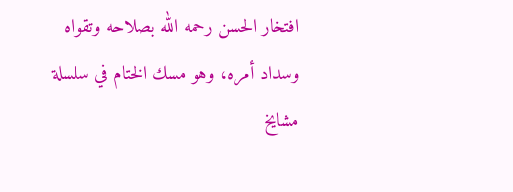افتخار الحسن رحمه الله بصلاحه وتقواه وسداد أمره، وهو مسك الختام في سلسلة مشايخ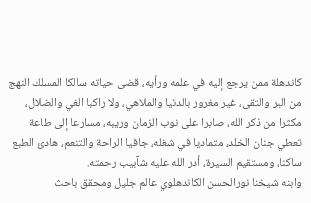كاندهلة ممن يرجع إليه في علمه ورأيه، قضى حياته سالكا المسلك النهج من البر والتقى، غير مغرور بالدنيا والملاهي، ولا راكبا الغي والضلال، مكثرا من ذكر الله، صابرا على نوب الزمان وريبه، مسارعا إلى طاعة تعطي جنان الخلد، متماديا في شغله، جافيا الراحة والتنعم، هادئ الطبع ساكنا، ومستقيم السيرة، أدر الله عليه شآبيب رحمته.
وابنه شيخنا نورالحسن الكاندهلوي عالم جليل ومحقق باحث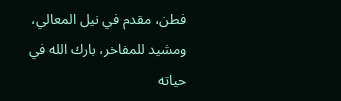فطن، مقدم في نيل المعالي، ومشيد للمفاخر، بارك الله في حياته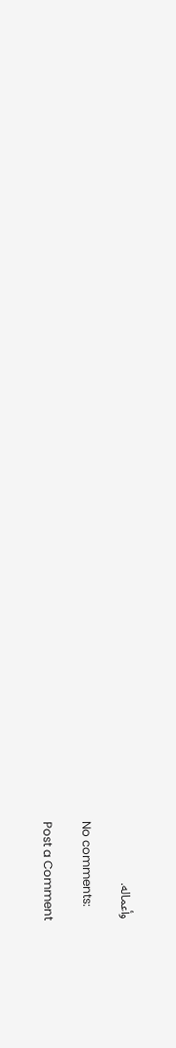وأعماله.

No comments:

Post a Comment